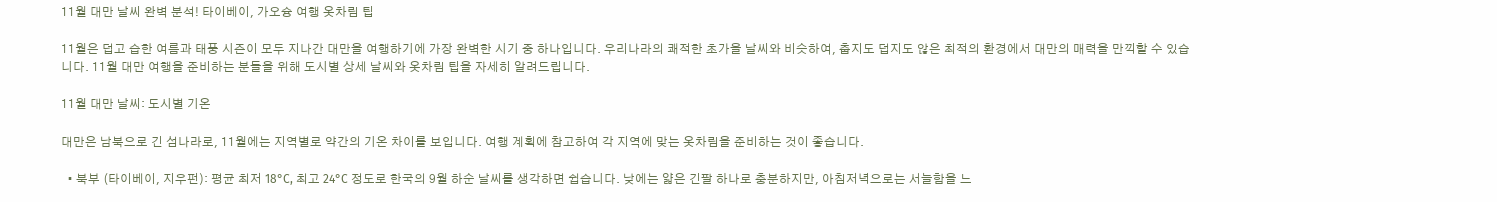11월 대만 날씨 완벽 분석! 타이베이, 가오슝 여행 옷차림 팁

11월은 덥고 습한 여름과 태풍 시즌이 모두 지나간 대만을 여행하기에 가장 완벽한 시기 중 하나입니다. 우리나라의 쾌적한 초가을 날씨와 비슷하여, 춥지도 덥지도 않은 최적의 환경에서 대만의 매력을 만끽할 수 있습니다. 11월 대만 여행을 준비하는 분들을 위해 도시별 상세 날씨와 옷차림 팁을 자세히 알려드립니다.

11월 대만 날씨: 도시별 기온

대만은 남북으로 긴 섬나라로, 11월에는 지역별로 약간의 기온 차이를 보입니다. 여행 계획에 참고하여 각 지역에 맞는 옷차림을 준비하는 것이 좋습니다.

  • 북부 (타이베이, 지우펀): 평균 최저 18°C, 최고 24°C 정도로 한국의 9월 하순 날씨를 생각하면 쉽습니다. 낮에는 얇은 긴팔 하나로 충분하지만, 아침저녁으로는 서늘함을 느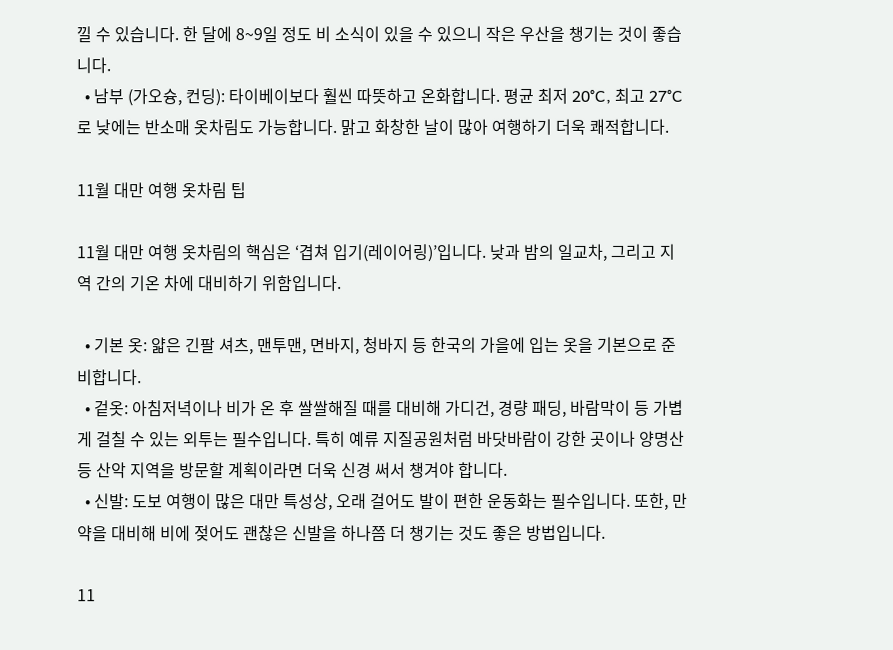낄 수 있습니다. 한 달에 8~9일 정도 비 소식이 있을 수 있으니 작은 우산을 챙기는 것이 좋습니다.
  • 남부 (가오슝, 컨딩): 타이베이보다 훨씬 따뜻하고 온화합니다. 평균 최저 20°C, 최고 27°C로 낮에는 반소매 옷차림도 가능합니다. 맑고 화창한 날이 많아 여행하기 더욱 쾌적합니다.

11월 대만 여행 옷차림 팁

11월 대만 여행 옷차림의 핵심은 ‘겹쳐 입기(레이어링)’입니다. 낮과 밤의 일교차, 그리고 지역 간의 기온 차에 대비하기 위함입니다.

  • 기본 옷: 얇은 긴팔 셔츠, 맨투맨, 면바지, 청바지 등 한국의 가을에 입는 옷을 기본으로 준비합니다.
  • 겉옷: 아침저녁이나 비가 온 후 쌀쌀해질 때를 대비해 가디건, 경량 패딩, 바람막이 등 가볍게 걸칠 수 있는 외투는 필수입니다. 특히 예류 지질공원처럼 바닷바람이 강한 곳이나 양명산 등 산악 지역을 방문할 계획이라면 더욱 신경 써서 챙겨야 합니다.
  • 신발: 도보 여행이 많은 대만 특성상, 오래 걸어도 발이 편한 운동화는 필수입니다. 또한, 만약을 대비해 비에 젖어도 괜찮은 신발을 하나쯤 더 챙기는 것도 좋은 방법입니다.

11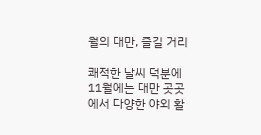월의 대만, 즐길 거리

쾌적한 날씨 덕분에 11월에는 대만 곳곳에서 다양한 야외 활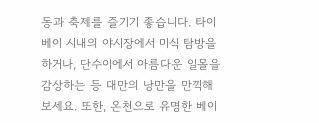동과 축제를 즐기기 좋습니다. 타이베이 시내의 야시장에서 미식 탐방을 하거나, 단수이에서 아름다운 일몰을 감상하는 등 대만의 낭만을 만끽해 보세요. 또한, 온천으로 유명한 베이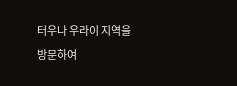터우나 우라이 지역을 방문하여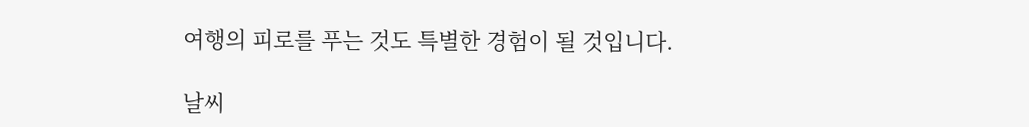여행의 피로를 푸는 것도 특별한 경험이 될 것입니다.

날씨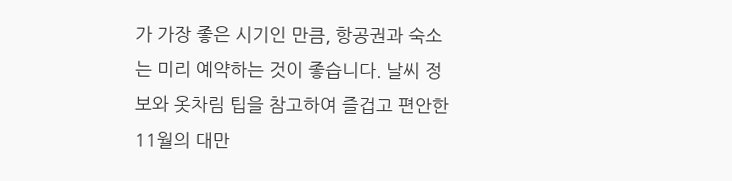가 가장 좋은 시기인 만큼, 항공권과 숙소는 미리 예약하는 것이 좋습니다. 날씨 정보와 옷차림 팁을 참고하여 즐겁고 편안한 11월의 대만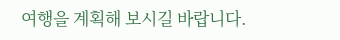여행을 계획해 보시길 바랍니다.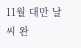11월 대만 날씨 완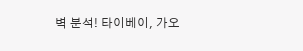벽 분석! 타이베이, 가오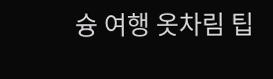슝 여행 옷차림 팁